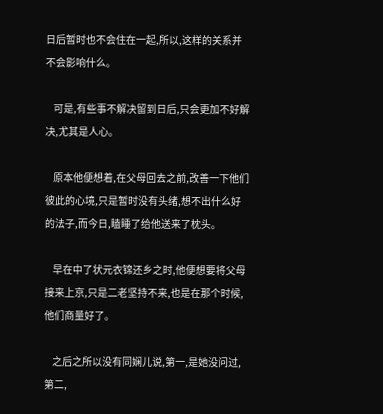日后暂时也不会住在一起,所以,这样的关系并不会影响什么。

    可是,有些事不解决留到日后,只会更加不好解决,尤其是人心。

    原本他便想着,在父母回去之前,改善一下他们彼此的心境,只是暂时没有头绪,想不出什么好的法子,而今日,瞌睡了给他送来了枕头。

    早在中了状元衣锦还乡之时,他便想要将父母接来上京,只是二老坚持不来,也是在那个时候,他们商量好了。

    之后之所以没有同娴儿说,第一,是她没问过,第二,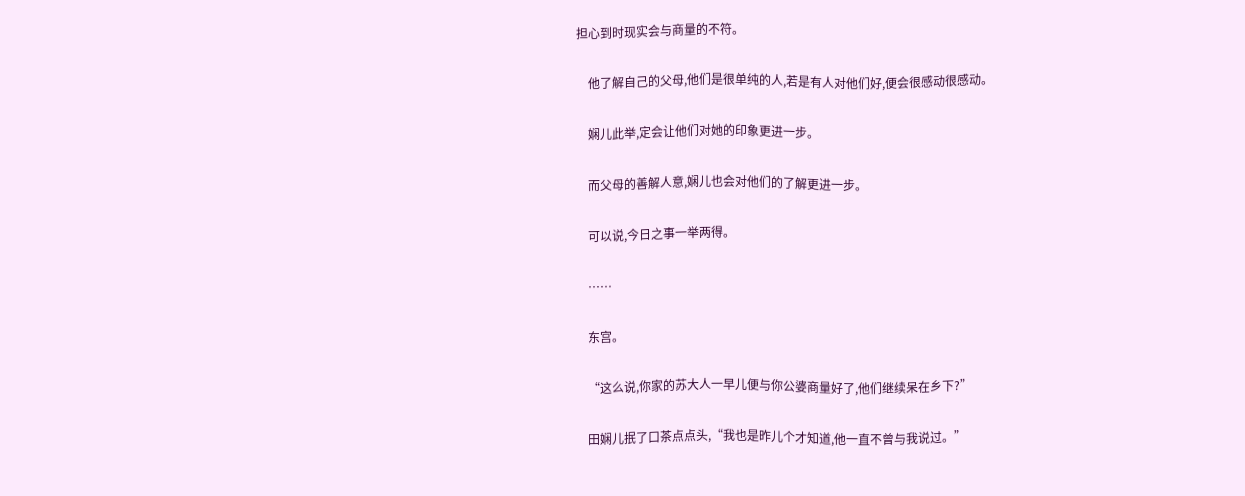担心到时现实会与商量的不符。

    他了解自己的父母,他们是很单纯的人,若是有人对他们好,便会很感动很感动。

    娴儿此举,定会让他们对她的印象更进一步。

    而父母的善解人意,娴儿也会对他们的了解更进一步。

    可以说,今日之事一举两得。

    ……

    东宫。

    “这么说,你家的苏大人一早儿便与你公婆商量好了,他们继续呆在乡下?”

    田娴儿抿了口茶点点头,“我也是昨儿个才知道,他一直不曾与我说过。”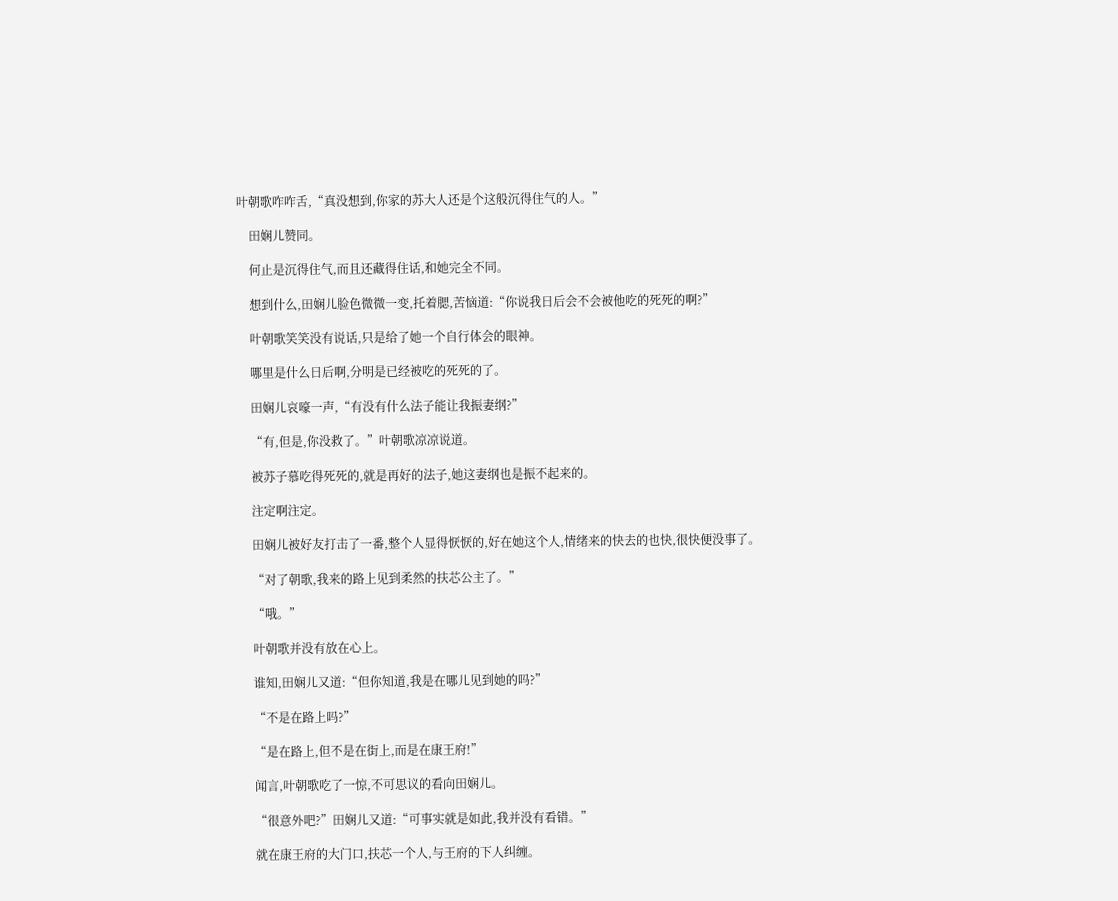叶朝歌咋咋舌,“真没想到,你家的苏大人还是个这般沉得住气的人。”

    田娴儿赞同。

    何止是沉得住气,而且还藏得住话,和她完全不同。

    想到什么,田娴儿脸色微微一变,托着腮,苦恼道:“你说我日后会不会被他吃的死死的啊?”

    叶朝歌笑笑没有说话,只是给了她一个自行体会的眼神。

    哪里是什么日后啊,分明是已经被吃的死死的了。

    田娴儿哀嚎一声,“有没有什么法子能让我振妻纲?”

    “有,但是,你没救了。”叶朝歌凉凉说道。

    被苏子慕吃得死死的,就是再好的法子,她这妻纲也是振不起来的。

    注定啊注定。

    田娴儿被好友打击了一番,整个人显得恹恹的,好在她这个人,情绪来的快去的也快,很快便没事了。

    “对了朝歌,我来的路上见到柔然的扶芯公主了。”

    “哦。”

    叶朝歌并没有放在心上。

    谁知,田娴儿又道:“但你知道,我是在哪儿见到她的吗?”

    “不是在路上吗?”

    “是在路上,但不是在街上,而是在康王府!”

    闻言,叶朝歌吃了一惊,不可思议的看向田娴儿。

    “很意外吧?”田娴儿又道:“可事实就是如此,我并没有看错。”

    就在康王府的大门口,扶芯一个人,与王府的下人纠缠。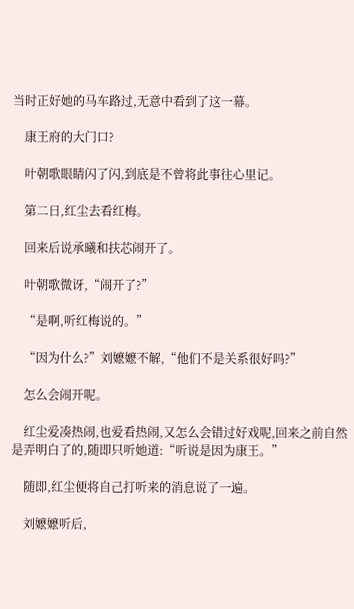当时正好她的马车路过,无意中看到了这一幕。

    康王府的大门口?

    叶朝歌眼睛闪了闪,到底是不曾将此事往心里记。

    第二日,红尘去看红梅。

    回来后说承曦和扶芯闹开了。

    叶朝歌微讶,“闹开了?”

    “是啊,听红梅说的。”

    “因为什么?”刘嬷嬷不解,“他们不是关系很好吗?”

    怎么会闹开呢。

    红尘爱凑热闹,也爱看热闹,又怎么会错过好戏呢,回来之前自然是弄明白了的,随即只听她道:“听说是因为康王。”

    随即,红尘便将自己打听来的消息说了一遍。

    刘嬷嬷听后,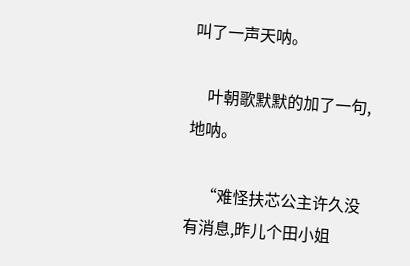叫了一声天呐。

    叶朝歌默默的加了一句,地呐。

    “难怪扶芯公主许久没有消息,昨儿个田小姐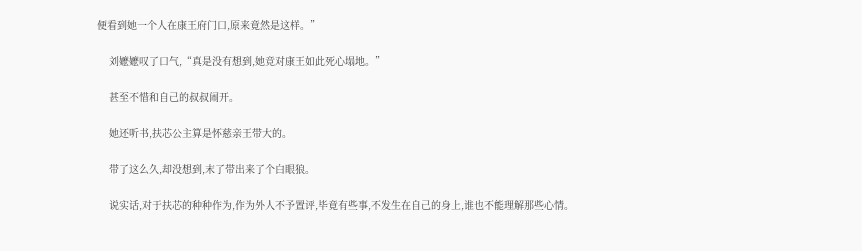便看到她一个人在康王府门口,原来竟然是这样。”

    刘嬷嬷叹了口气,“真是没有想到,她竞对康王如此死心塌地。”

    甚至不惜和自己的叔叔闹开。

    她还听书,扶芯公主算是怀慈亲王带大的。

    带了这么久,却没想到,末了带出来了个白眼狼。

    说实话,对于扶芯的种种作为,作为外人不予置评,毕竟有些事,不发生在自己的身上,谁也不能理解那些心情。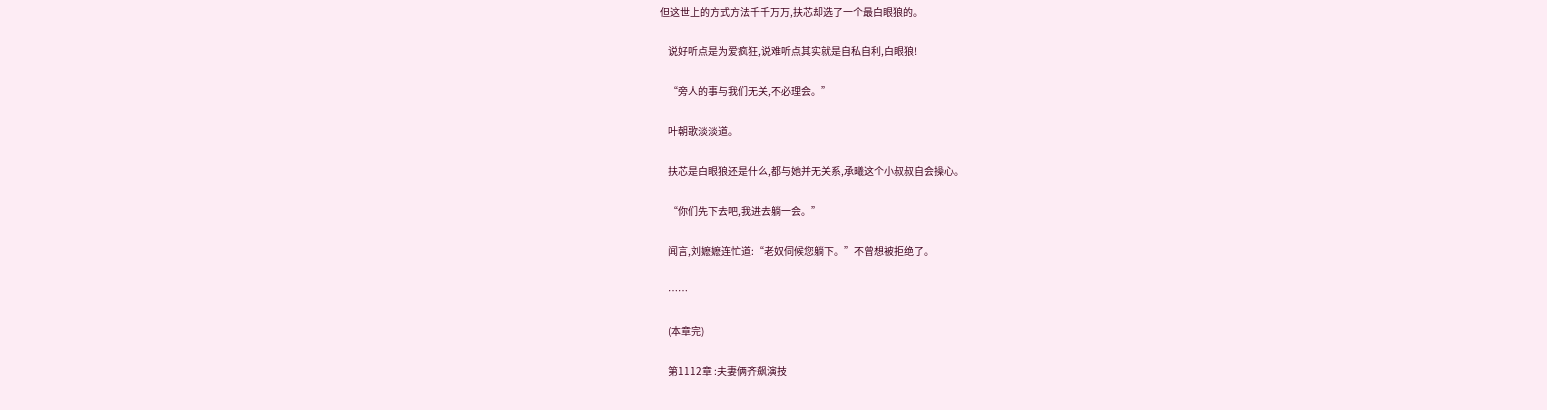但这世上的方式方法千千万万,扶芯却选了一个最白眼狼的。

    说好听点是为爱疯狂,说难听点其实就是自私自利,白眼狼!

    “旁人的事与我们无关,不必理会。”

    叶朝歌淡淡道。

    扶芯是白眼狼还是什么,都与她并无关系,承曦这个小叔叔自会操心。

    “你们先下去吧,我进去躺一会。”

    闻言,刘嬷嬷连忙道:“老奴伺候您躺下。”不曾想被拒绝了。

    ……

    (本章完)

    第1112章 :夫妻俩齐飙演技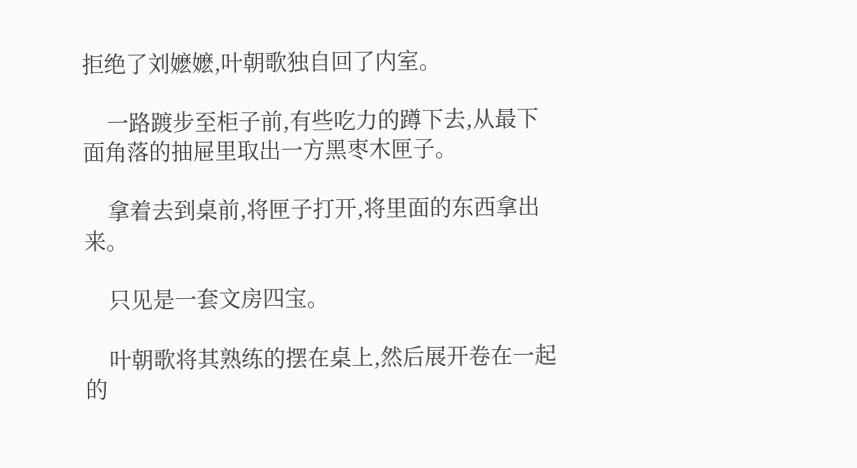拒绝了刘嬷嬷,叶朝歌独自回了内室。

    一路踱步至柜子前,有些吃力的蹲下去,从最下面角落的抽屉里取出一方黑枣木匣子。

    拿着去到桌前,将匣子打开,将里面的东西拿出来。

    只见是一套文房四宝。

    叶朝歌将其熟练的摆在桌上,然后展开卷在一起的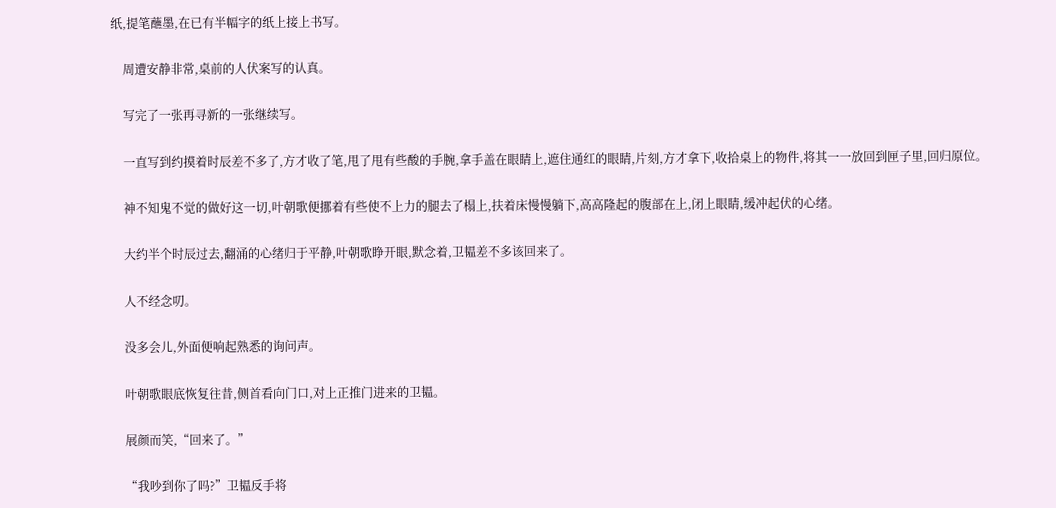纸,提笔蘸墨,在已有半幅字的纸上接上书写。

    周遭安静非常,桌前的人伏案写的认真。

    写完了一张再寻新的一张继续写。

    一直写到约摸着时辰差不多了,方才收了笔,甩了甩有些酸的手腕,拿手盖在眼睛上,遮住通红的眼睛,片刻,方才拿下,收拾桌上的物件,将其一一放回到匣子里,回归原位。

    神不知鬼不觉的做好这一切,叶朝歌便挪着有些使不上力的腿去了榻上,扶着床慢慢躺下,高高隆起的腹部在上,闭上眼睛,缓冲起伏的心绪。

    大约半个时辰过去,翻涌的心绪归于平静,叶朝歌睁开眼,默念着,卫韫差不多该回来了。

    人不经念叨。

    没多会儿,外面便响起熟悉的询问声。

    叶朝歌眼底恢复往昔,侧首看向门口,对上正推门进来的卫韫。

    展颜而笑,“回来了。”

    “我吵到你了吗?”卫韫反手将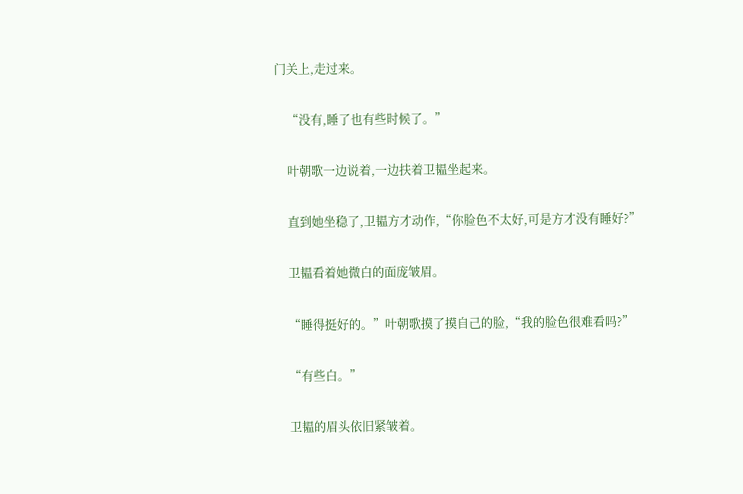门关上,走过来。

    “没有,睡了也有些时候了。”

    叶朝歌一边说着,一边扶着卫韫坐起来。

    直到她坐稳了,卫韫方才动作,“你脸色不太好,可是方才没有睡好?”

    卫韫看着她微白的面庞皱眉。

    “睡得挺好的。”叶朝歌摸了摸自己的脸,“我的脸色很难看吗?”

    “有些白。”

    卫韫的眉头依旧紧皱着。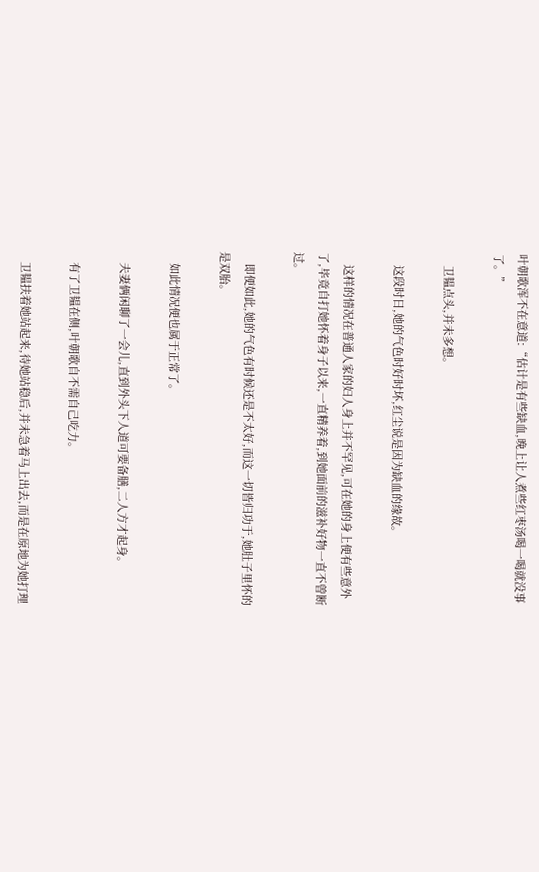叶朝歌浑不在意道:“估计是有些缺血,晚上让人煮些红枣汤喝一喝就没事了。”

    卫韫点头,并未多想。

    这段时日,她的气色时好时坏,红尘说是因为缺血的缘故。

    这样的情况在普通人家的妇人身上并不罕见,可在她的身上便有些意外了,毕竟自打她怀着身子以来,一直精养着,到她面前的滋补好物一直不曾断过。

    即便如此,她的气色有时候还是不太好,而这一切皆归功于,她肚子里怀的是双胎。

    如此情况便也属于正常了。

    夫妻俩闲聊了一会儿,直到外头下人道可要备膳,二人方才起身。

    有了卫韫在侧,叶朝歌自不需自己吃力。

    卫韫扶着她站起来,待她站稳后,并未急着马上出去,而是在原地为她打理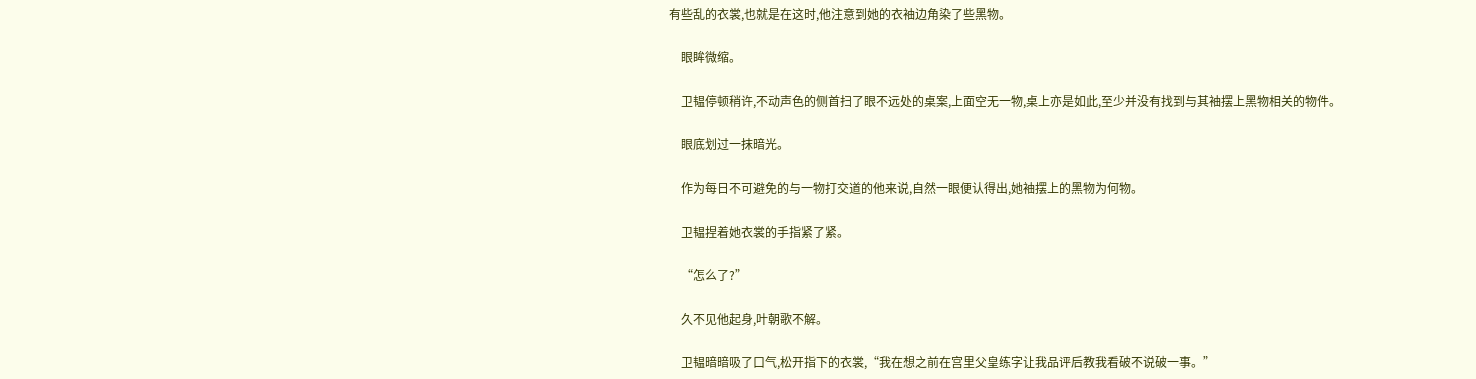有些乱的衣裳,也就是在这时,他注意到她的衣袖边角染了些黑物。

    眼眸微缩。

    卫韫停顿稍许,不动声色的侧首扫了眼不远处的桌案,上面空无一物,桌上亦是如此,至少并没有找到与其袖摆上黑物相关的物件。

    眼底划过一抹暗光。

    作为每日不可避免的与一物打交道的他来说,自然一眼便认得出,她袖摆上的黑物为何物。

    卫韫捏着她衣裳的手指紧了紧。

    “怎么了?”

    久不见他起身,叶朝歌不解。

    卫韫暗暗吸了口气,松开指下的衣裳,“我在想之前在宫里父皇练字让我品评后教我看破不说破一事。”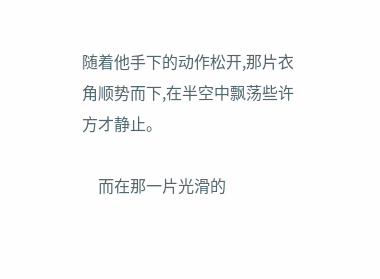随着他手下的动作松开,那片衣角顺势而下,在半空中飘荡些许方才静止。

    而在那一片光滑的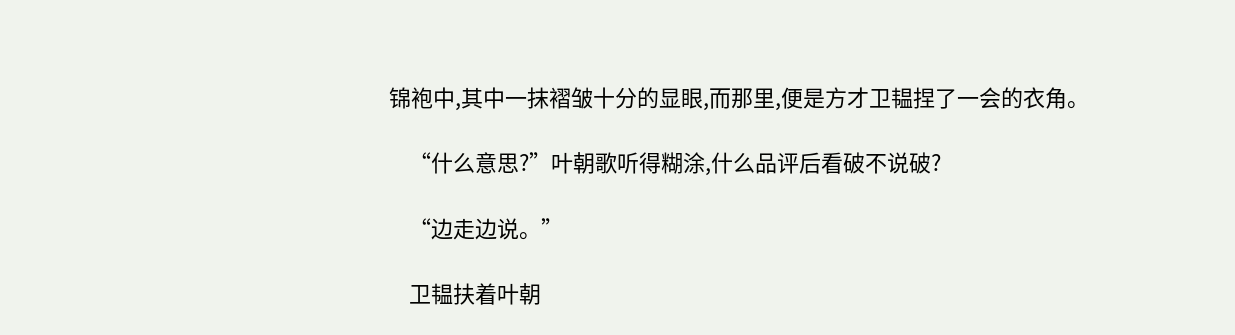锦袍中,其中一抹褶皱十分的显眼,而那里,便是方才卫韫捏了一会的衣角。

    “什么意思?”叶朝歌听得糊涂,什么品评后看破不说破?

    “边走边说。”

    卫韫扶着叶朝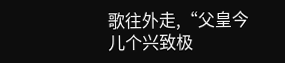歌往外走,“父皇今儿个兴致极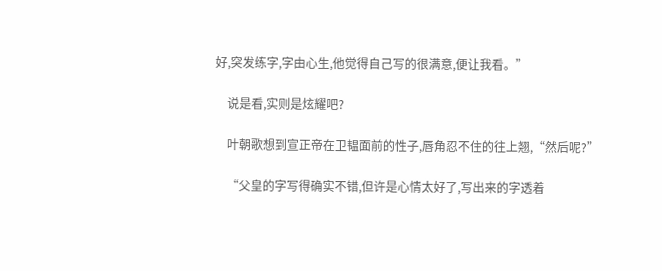好,突发练字,字由心生,他觉得自己写的很满意,便让我看。”

    说是看,实则是炫耀吧?

    叶朝歌想到宣正帝在卫韫面前的性子,唇角忍不住的往上翘,“然后呢?”

    “父皇的字写得确实不错,但许是心情太好了,写出来的字透着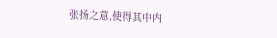张扬之意,使得其中内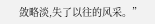敛略淡,失了以往的风采。”